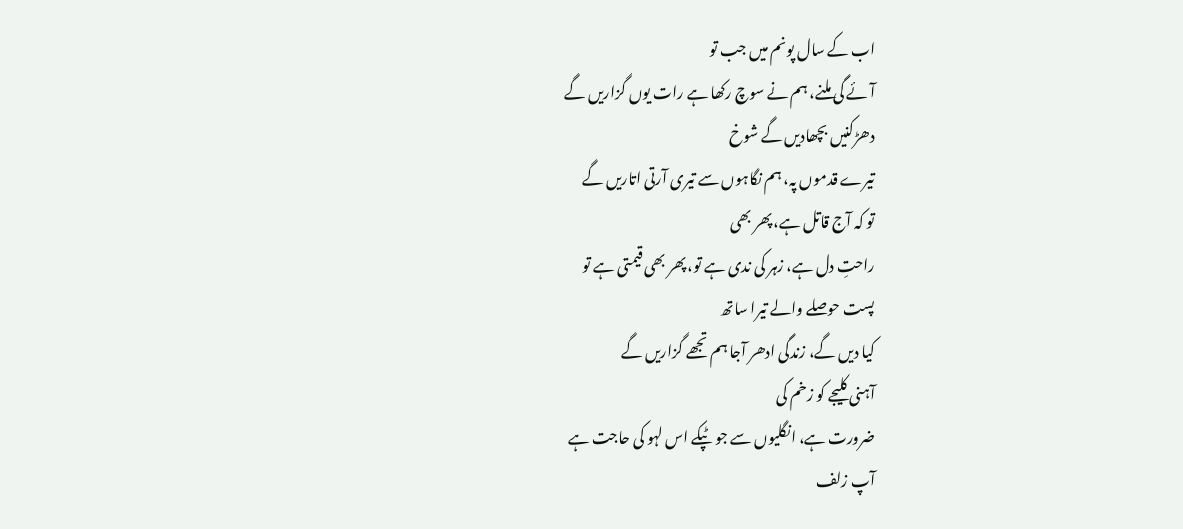اب کے سال پونم میں جب تو
آئے گی ملنے، ہم نے سوچ رکھا ہے رات یوں گزاریں گے
دھڑکنیں بچھادیں گے شوخ
تیرے قدموں پہ، ہم نگاہوں سے تیری آرتی اتاریں گے
تو کہ آج قاتل ہے، پھر بھی
راحتِ دل ہے، زہر کی ندی ہے تو، پھر بھی قیمتی ہے تو
پست حوصلے والے تیرا ساتھ
کیا دیں گے، زندگی ادھر آجا ہم تجھے گزاریں گے
آہنی کلیجے کو زخم کی
ضرورت ہے، انگلیوں سے جو ٹپکے اس لہو کی حاجت ہے
آپ زلف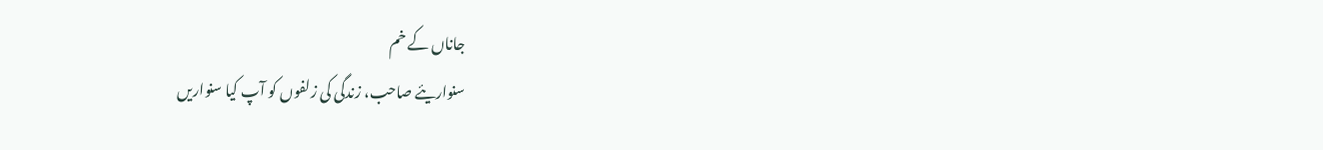جاناں کے خم
سنواریئے صاحب، زندگی کی زلفوں کو آپ کیا سنواریں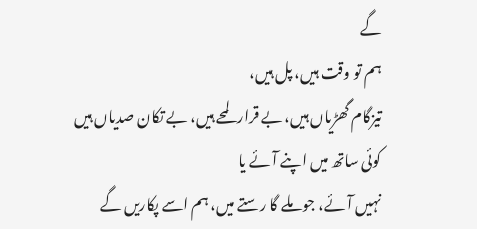گے
ہم تو وقت ہیں، پل ہیں،
تیزگام گھڑیاں ہیں، بے قرار لمحے ہیں، بے تکان صدیاں ہیں
کوئی ساتھ میں اپنے آئے یا
نہیں آئے، جو ملے گا رستے میں، ہم اسے پکاریں گے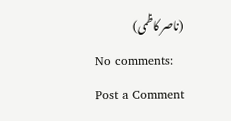(ناصر کاظمی)
No comments:
Post a Comment